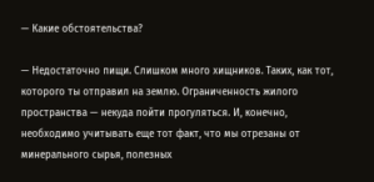— Какие обстоятельства?

— Недостаточно пищи. Слишком много хищников. Таких, как тот, которого ты отправил на землю. Ограниченность жилого пространства — некуда пойти прогуляться. И, конечно, необходимо учитывать еще тот факт, что мы отрезаны от минерального сырья, полезных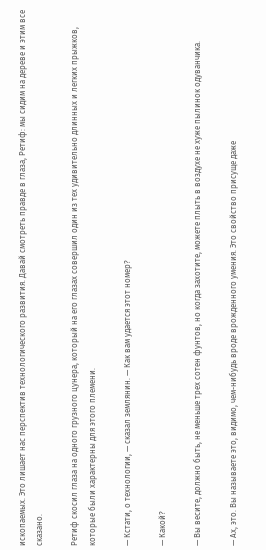ископаемых. Это лишает нас перспектив технологического развития. Давай смотреть правде в глаза, Ретиф: мы сидим на дереве и этим все сказано.

Ретиф скосил глаза на одного грузного цунера, который на его глазах совершил один из тех удивительно длинных и легких прыжков, которые были характерны для этого племени.

— Кстати, о технологии, — сказал землянин. — Как вам удается этот номер?

— Какой?

— Вы весите, должно быть, не меньше трех сотен фунтов, но когда захотите, можете плыть в воздухе не хуже пылинок одуванчика.

— Ах, это. Вы называете это, видимо, чем-нибудь вроде врожденного умения. Это свойство присуще даже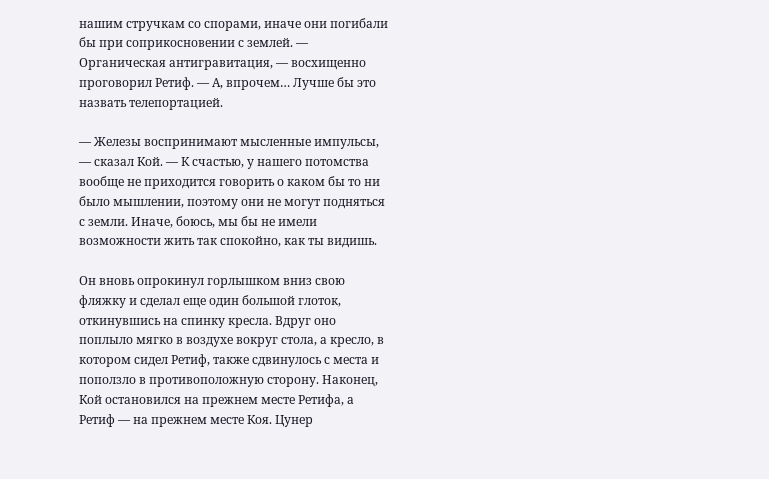нашим стручкам со спорами, иначе они погибали бы при соприкосновении с землей. — Органическая антигравитация, — восхищенно проговорил Ретиф. — А, впрочем… Лучше бы это назвать телепортацией.

— Железы воспринимают мысленные импульсы, — сказал Кой. — К счастью, у нашего потомства вообще не приходится говорить о каком бы то ни было мышлении, поэтому они не могут подняться с земли. Иначе, боюсь, мы бы не имели возможности жить так спокойно, как ты видишь.

Он вновь опрокинул горлышком вниз свою фляжку и сделал еще один большой глоток, откинувшись на спинку кресла. Вдруг оно поплыло мягко в воздухе вокруг стола, а кресло, в котором сидел Ретиф, также сдвинулось с места и поползло в противоположную сторону. Наконец, Кой остановился на прежнем месте Ретифа, а Ретиф — на прежнем месте Коя. Цунер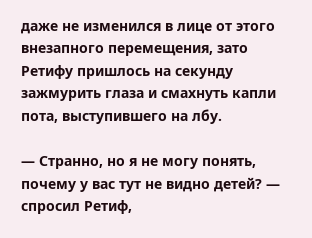даже не изменился в лице от этого внезапного перемещения, зато Ретифу пришлось на секунду зажмурить глаза и смахнуть капли пота, выступившего на лбу.

— Странно, но я не могу понять, почему у вас тут не видно детей? — спросил Ретиф,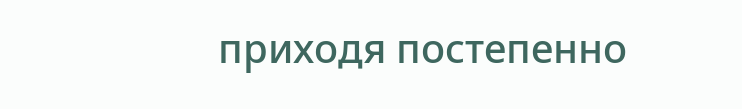приходя постепенно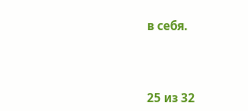в себя.



25 из 32